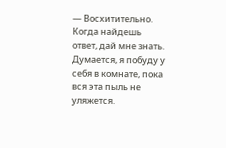— Восхитительно. Когда найдешь ответ, дай мне знать. Думается, я побуду у себя в комнате, пока вся эта пыль не уляжется.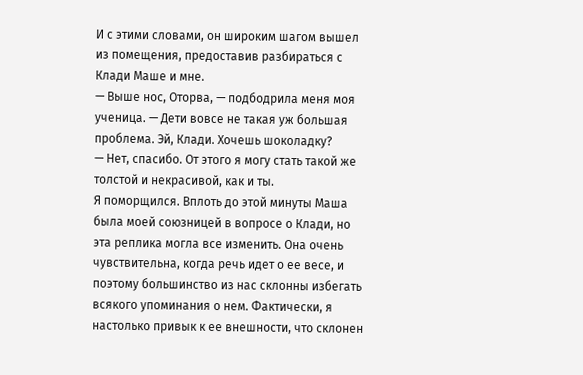И с этими словами, он широким шагом вышел из помещения, предоставив разбираться с Клади Маше и мне.
— Выше нос, Оторва, — подбодрила меня моя ученица. — Дети вовсе не такая уж большая проблема. Эй, Клади. Хочешь шоколадку?
— Нет, спасибо. От этого я могу стать такой же толстой и некрасивой, как и ты.
Я поморщился. Вплоть до этой минуты Маша была моей союзницей в вопросе о Клади, но эта реплика могла все изменить. Она очень чувствительна, когда речь идет о ее весе, и поэтому большинство из нас склонны избегать всякого упоминания о нем. Фактически, я настолько привык к ее внешности, что склонен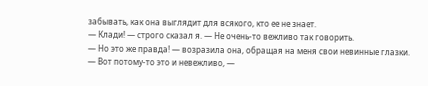забывать, как она выглядит для всякого, кто ее не знает.
— Клади! — строго сказал я. — Не очень-то вежливо так говорить.
— Но это же правда! — возразила она, обращая на меня свои невинные глазки.
— Вот потому-то это и невежливо, —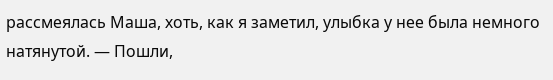рассмеялась Маша, хоть, как я заметил, улыбка у нее была немного натянутой. — Пошли,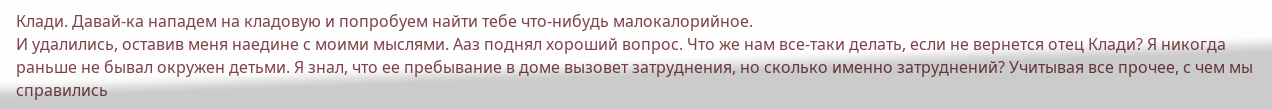Клади. Давай-ка нападем на кладовую и попробуем найти тебе что-нибудь малокалорийное.
И удалились, оставив меня наедине с моими мыслями. Ааз поднял хороший вопрос. Что же нам все-таки делать, если не вернется отец Клади? Я никогда раньше не бывал окружен детьми. Я знал, что ее пребывание в доме вызовет затруднения, но сколько именно затруднений? Учитывая все прочее, с чем мы справились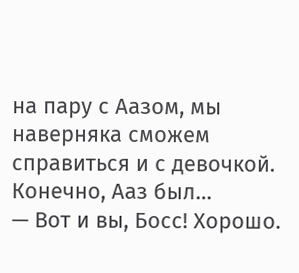на пару с Аазом, мы наверняка сможем справиться и с девочкой. Конечно, Ааз был…
— Вот и вы, Босс! Хорошо.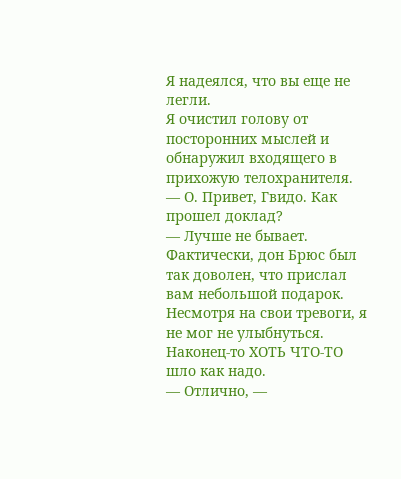Я надеялся, что вы еще не легли.
Я очистил голову от посторонних мыслей и обнаружил входящего в прихожую телохранителя.
— О. Привет, Гвидо. Как прошел доклад?
— Лучше не бывает. Фактически, дон Брюс был так доволен, что прислал вам небольшой подарок.
Несмотря на свои тревоги, я не мог не улыбнуться. Наконец-то ХОТЬ ЧТО-ТО шло как надо.
— Отлично, —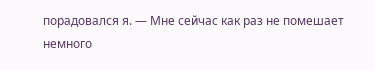порадовался я. — Мне сейчас как раз не помешает немного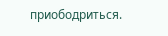приободриться.